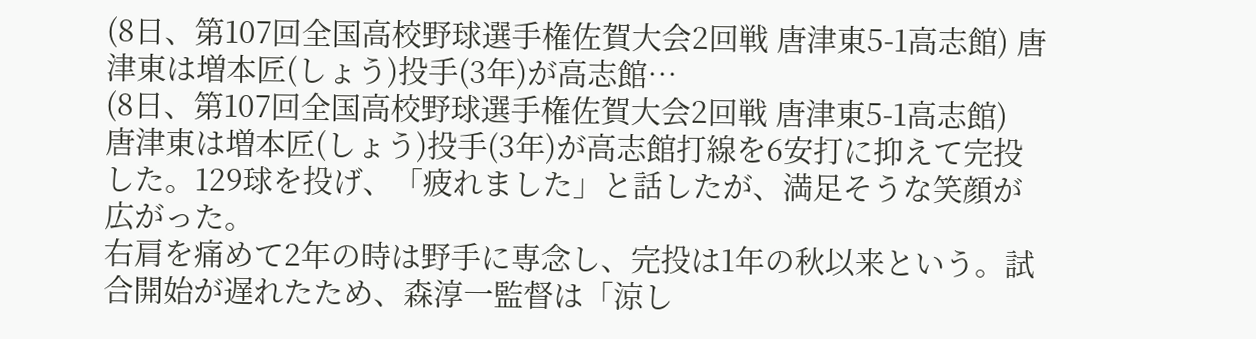(8日、第107回全国高校野球選手権佐賀大会2回戦 唐津東5-1高志館) 唐津東は増本匠(しょう)投手(3年)が高志館…
(8日、第107回全国高校野球選手権佐賀大会2回戦 唐津東5-1高志館)
唐津東は増本匠(しょう)投手(3年)が高志館打線を6安打に抑えて完投した。129球を投げ、「疲れました」と話したが、満足そうな笑顔が広がった。
右肩を痛めて2年の時は野手に専念し、完投は1年の秋以来という。試合開始が遅れたため、森淳一監督は「涼し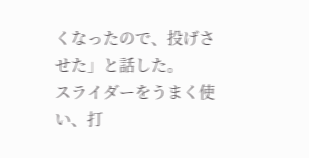くなったので、投げさせた」と話した。
スライダーをうまく使い、打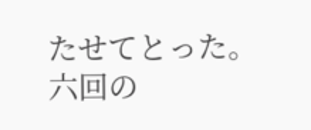たせてとった。六回の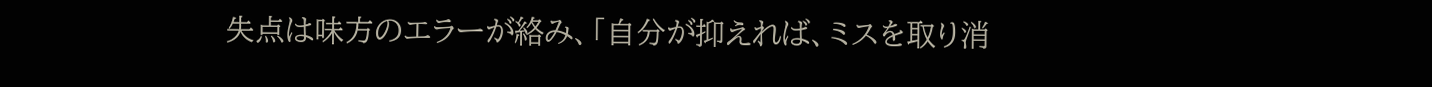失点は味方のエラーが絡み、「自分が抑えれば、ミスを取り消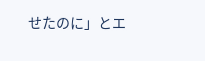せたのに」とエ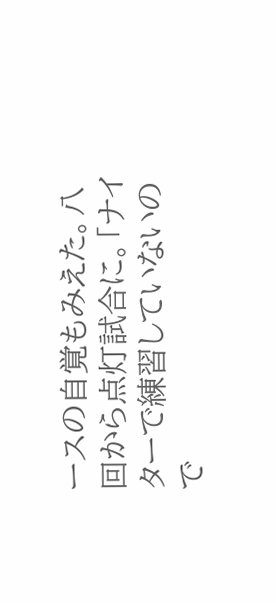ースの自覚もみえた。八回から点灯試合に。「ナイターで練習していないので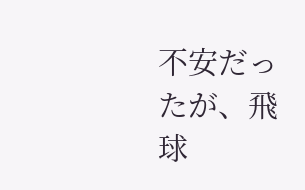不安だったが、飛球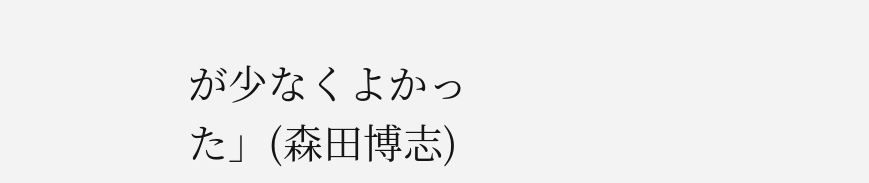が少なくよかった」(森田博志)